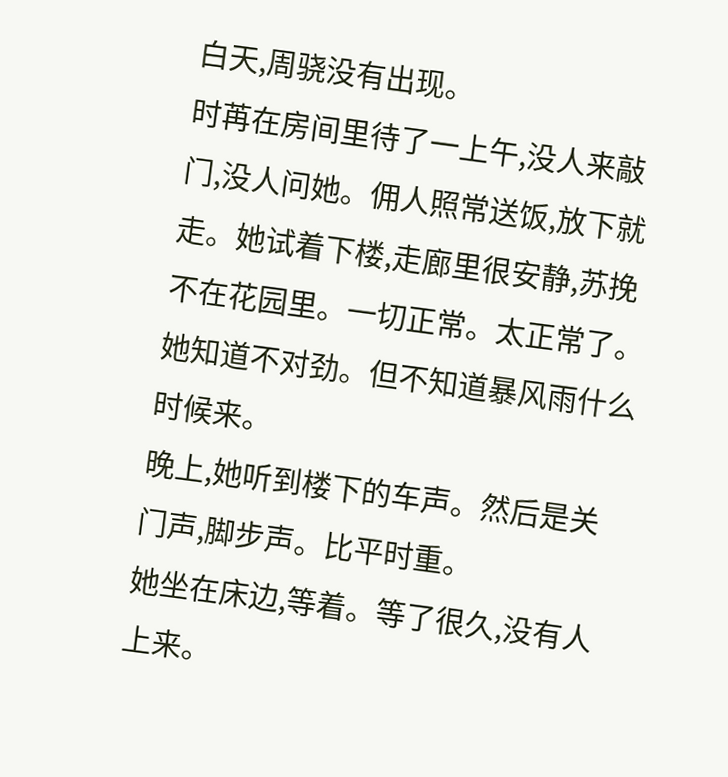白天,周骁没有出现。
时苒在房间里待了一上午,没人来敲门,没人问她。佣人照常送饭,放下就走。她试着下楼,走廊里很安静,苏挽不在花园里。一切正常。太正常了。
她知道不对劲。但不知道暴风雨什么时候来。
晚上,她听到楼下的车声。然后是关门声,脚步声。比平时重。
她坐在床边,等着。等了很久,没有人上来。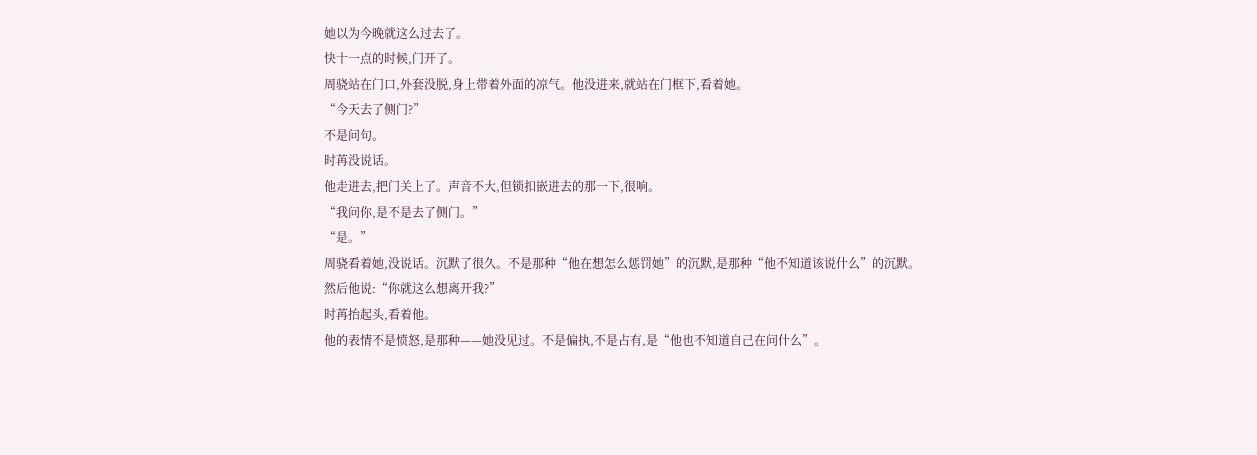她以为今晚就这么过去了。
快十一点的时候,门开了。
周骁站在门口,外套没脱,身上带着外面的凉气。他没进来,就站在门框下,看着她。
“今天去了侧门?”
不是问句。
时苒没说话。
他走进去,把门关上了。声音不大,但锁扣嵌进去的那一下,很响。
“我问你,是不是去了侧门。”
“是。”
周骁看着她,没说话。沉默了很久。不是那种“他在想怎么惩罚她”的沉默,是那种“他不知道该说什么”的沉默。
然后他说:“你就这么想离开我?”
时苒抬起头,看着他。
他的表情不是愤怒,是那种——她没见过。不是偏执,不是占有,是“他也不知道自己在问什么”。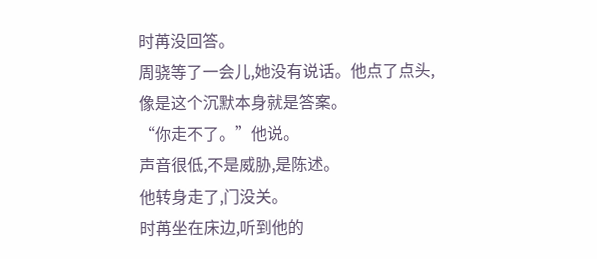时苒没回答。
周骁等了一会儿,她没有说话。他点了点头,像是这个沉默本身就是答案。
“你走不了。”他说。
声音很低,不是威胁,是陈述。
他转身走了,门没关。
时苒坐在床边,听到他的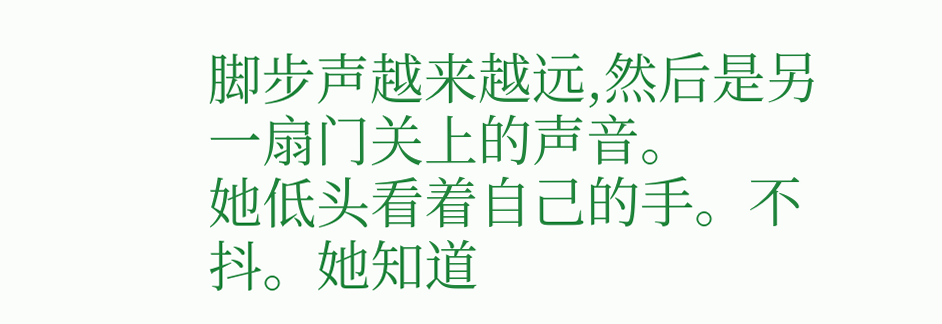脚步声越来越远,然后是另一扇门关上的声音。
她低头看着自己的手。不抖。她知道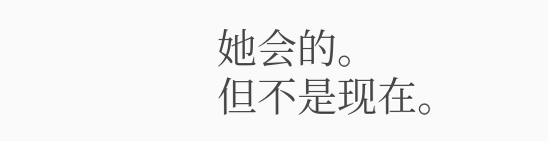她会的。
但不是现在。